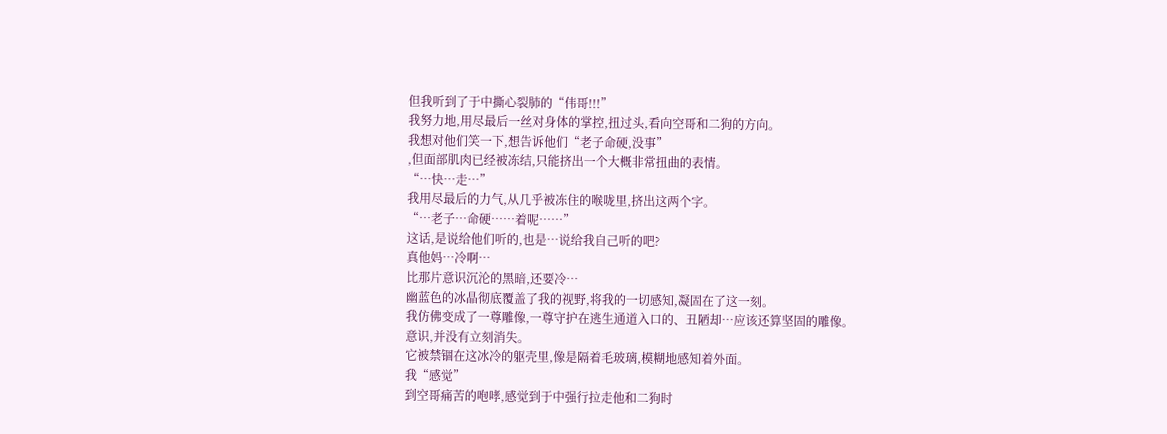但我听到了于中撕心裂肺的“伟哥!!!”
我努力地,用尽最后一丝对身体的掌控,扭过头,看向空哥和二狗的方向。
我想对他们笑一下,想告诉他们“老子命硬,没事”
,但面部肌肉已经被冻结,只能挤出一个大概非常扭曲的表情。
“…快…走…”
我用尽最后的力气,从几乎被冻住的喉咙里,挤出这两个字。
“…老子…命硬……着呢……”
这话,是说给他们听的,也是…说给我自己听的吧?
真他妈…冷啊…
比那片意识沉沦的黑暗,还要冷…
幽蓝色的冰晶彻底覆盖了我的视野,将我的一切感知,凝固在了这一刻。
我仿佛变成了一尊雕像,一尊守护在逃生通道入口的、丑陋却…应该还算坚固的雕像。
意识,并没有立刻消失。
它被禁锢在这冰冷的躯壳里,像是隔着毛玻璃,模糊地感知着外面。
我“感觉”
到空哥痛苦的咆哮,感觉到于中强行拉走他和二狗时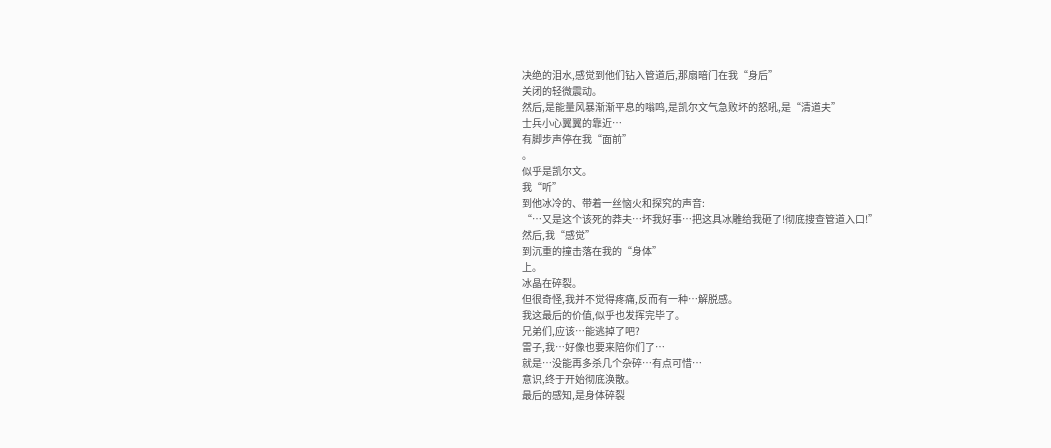决绝的泪水,感觉到他们钻入管道后,那扇暗门在我“身后”
关闭的轻微震动。
然后,是能量风暴渐渐平息的嗡鸣,是凯尔文气急败坏的怒吼,是“清道夫”
士兵小心翼翼的靠近…
有脚步声停在我“面前”
。
似乎是凯尔文。
我“听”
到他冰冷的、带着一丝恼火和探究的声音:
“…又是这个该死的莽夫…坏我好事…把这具冰雕给我砸了!彻底搜查管道入口!”
然后,我“感觉”
到沉重的撞击落在我的“身体”
上。
冰晶在碎裂。
但很奇怪,我并不觉得疼痛,反而有一种…解脱感。
我这最后的价值,似乎也发挥完毕了。
兄弟们,应该…能逃掉了吧?
雷子,我…好像也要来陪你们了…
就是…没能再多杀几个杂碎…有点可惜…
意识,终于开始彻底涣散。
最后的感知,是身体碎裂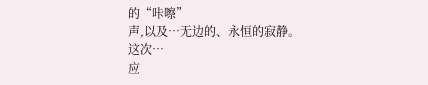的“咔嚓”
声,以及…无边的、永恒的寂静。
这次…
应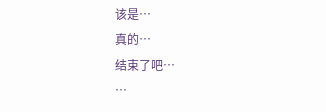该是…
真的…
结束了吧…
…